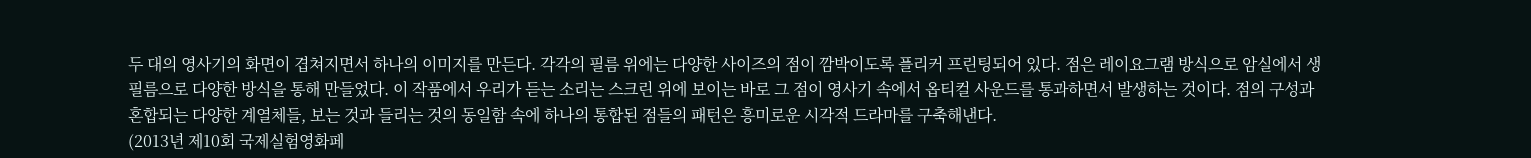두 대의 영사기의 화면이 겹쳐지면서 하나의 이미지를 만든다. 각각의 필름 위에는 다양한 사이즈의 점이 깜박이도록 플리커 프린팅되어 있다. 점은 레이요그램 방식으로 암실에서 생 필름으로 다양한 방식을 통해 만들었다. 이 작품에서 우리가 듣는 소리는 스크린 위에 보이는 바로 그 점이 영사기 속에서 옵티컬 사운드를 통과하면서 발생하는 것이다. 점의 구성과 혼합되는 다양한 계열체들, 보는 것과 들리는 것의 동일함 속에 하나의 통합된 점들의 패턴은 흥미로운 시각적 드라마를 구축해낸다.
(2013년 제10회 국제실험영화페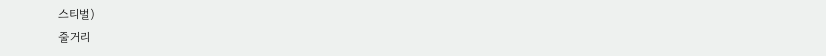스티벌)
줄거리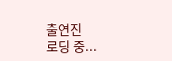출연진
로딩 중...